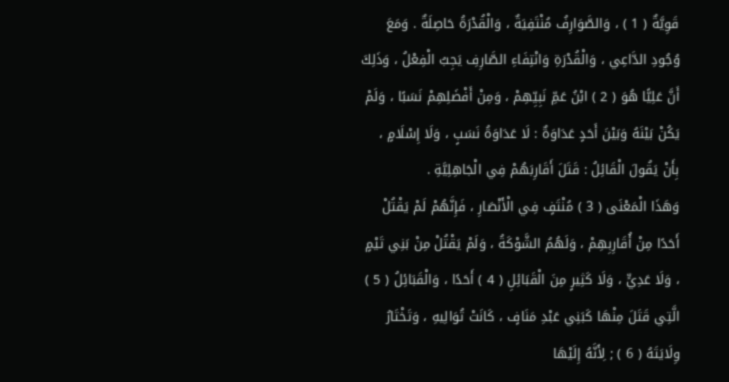قَوِيَّةٌ ( 1 ) ، وَالصَّوَارِفُ مُنْتَفِيَةٌ ، وَالْقُدْرَةُ حَاصِلَةٌ . وَمَعَ وُجُودِ الدَّاعِي ، وَالْقُدْرَةِ وَانْتِفَاءِ الصَّارِفِ يَجِبُ الْفِعْلُ ، وَذَلِكَ أَنَّ عَلِيًّا هُوَ ( 2 ) ابْنُ عَمِّ نَبِيِّهِمْ ، وَمِنْ أَفْضَلِهِمْ نَسَبًا ، وَلَمْ يَكُنْ بَيْنَهُ وَبَيْنَ أَحَدٍ عَدَاوَةٌ : لَا عَدَاوَةُ نَسَبٍ ، وَلَا إِسْلَامٍ ، بِأَنْ يَقُولَ الْقَائِلُ : قَتَلَ أَقَارِبَهُمْ فِي الْجَاهِلِيَّةِ .
وَهَذَا الْمَعْنَى ( 3 ) مُنْتَفٍ فِي الْأَنْصَارِ ، فَإِنَّهُمْ لَمْ يَقْتُلْ أَحَدًا مِنْ أُقَارِبِهِمْ ، وَلَهُمُ الشَّوْكَةُ ، وَلَمْ يَقْتُلْ مِنْ بَنِي تَيْمٍ ، وَلَا عَدِيٍّ ، وَلَا كَثِيرٍ مِنَ الْقَبَائِلِ ( 4 ) أَحَدًا ، وَالْقَبَائِلُ ( 5 ) الَّتِي قَتَلَ مِنْهَا كَبَنِي عَبْدِ مَنَافٍ ، كَانَتْ تُوَالِيهِ ، وَتَخْتَارُ وِلَايَتَهُ ( 6 ) ; لِأَنَّهُ إِلَيْهَا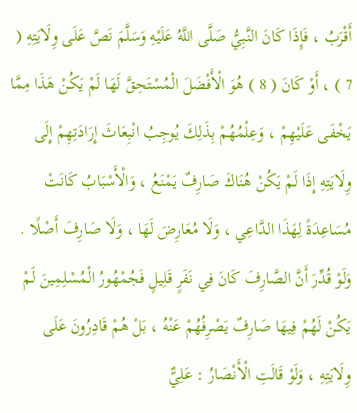أَقْرَبُ ، فَإِذَا كَانَ النَّبِيُّ صَلَّى اللَّهُ عَلَيْهِ وَسَلَّمَ نَصَّ عَلَى وِلَايَتِهِ ( 7 ) ، أَوْ كَانَ ( 8 ) هُوَ الْأَفْضَلَ الْمُسْتَحِقَّ لَهَا لَمْ يَكُنْ هَذَا مِمَّا يَخْفَى عَلَيْهِمْ ، وَعِلْمُهُمْ بِذَلِكَ يُوجِبُ انْبِعَاثَ إِرَادَتِهِمْ إِلَى وِلَايَتِهِ إِذَا لَمْ يَكُنْ هُنَاكَ صَارِفٌ يَمْنَعُ ، وَالْأَسْبَابُ كَانَتْ مُسَاعِدَةً لِهَذَا الدَّاعِي ، وَلَا مُعَارِضَ لَهَا ، وَلَا صَارِفَ أَصْلًا .
وَلَوْ قُدِّرَ أَنَّ الصَّارِفَ كَانَ فِي نَفَرٍ قَلِيلٍ فَجُمْهُورُ الْمُسْلِمِينَ لَمْ يَكُنْ لَهُمْ فِيهَا صَارِفٌ يَصْرِفُهُمْ عَنْهُ ، بَلْ هُمْ قَادِرُونَ عَلَى وِلَايَتِهِ ، وَلَوْ قَالَتِ الْأَنْصَارُ : عَلِيٌّ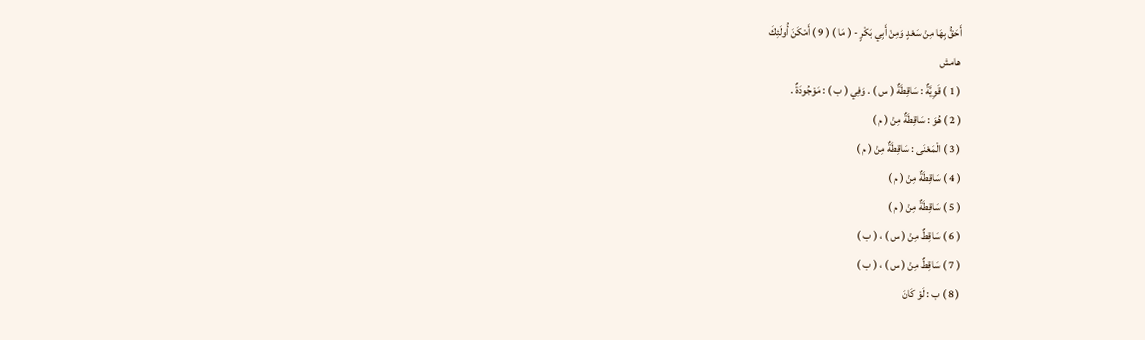أَحَقُّ بِهَا مِنْ سَعْدٍ وَمِنْ أَبِي بَكْرٍ - ( مَا ) ( 9 ) أَمْكَنَ أُولَئِكَ
هامش
( 1 ) قَوِيَّةٌ : سَاقِطَةٌ ( س ) . وَفِي ( ب ) : مَوْجُودَةٌ .
( 2 ) هُوَ : سَاقِطَةٌ مِنْ ( م )
( 3 ) الْمَعْنَى : سَاقِطَةٌ مِنْ ( م )
( 4 ) سَاقِطَةٌ مِنْ ( م )
( 5 ) سَاقِطَةٌ مِنْ ( م )
( 6 ) سَاقِطٌ مِنْ ( س ) ، ( ب )
( 7 ) سَاقِطٌ مِنْ ( س ) ، ( ب )
( 8 ) ب : لَوْ كَانَ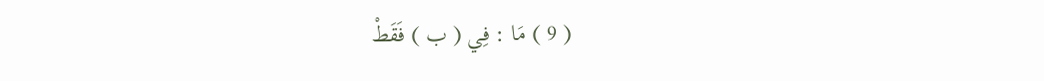( 9 ) مَا : فِي ( ب ) فَقَطْ